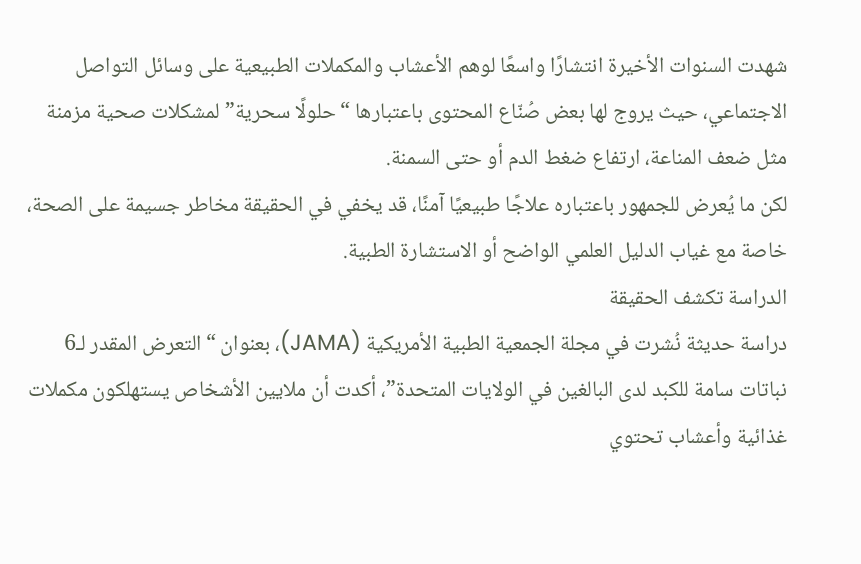شهدت السنوات الأخيرة انتشارًا واسعًا لوهم الأعشاب والمكملات الطبيعية على وسائل التواصل الاجتماعي، حيث يروج لها بعض صُنّاع المحتوى باعتبارها “حلولًا سحرية” لمشكلات صحية مزمنة مثل ضعف المناعة، ارتفاع ضغط الدم أو حتى السمنة.
لكن ما يُعرض للجمهور باعتباره علاجًا طبيعيًا آمنًا، قد يخفي في الحقيقة مخاطر جسيمة على الصحة، خاصة مع غياب الدليل العلمي الواضح أو الاستشارة الطبية.
الدراسة تكشف الحقيقة
دراسة حديثة نُشرت في مجلة الجمعية الطبية الأمريكية (JAMA)، بعنوان “التعرض المقدر لـ6 نباتات سامة للكبد لدى البالغين في الولايات المتحدة”، أكدت أن ملايين الأشخاص يستهلكون مكملات غذائية وأعشاب تحتوي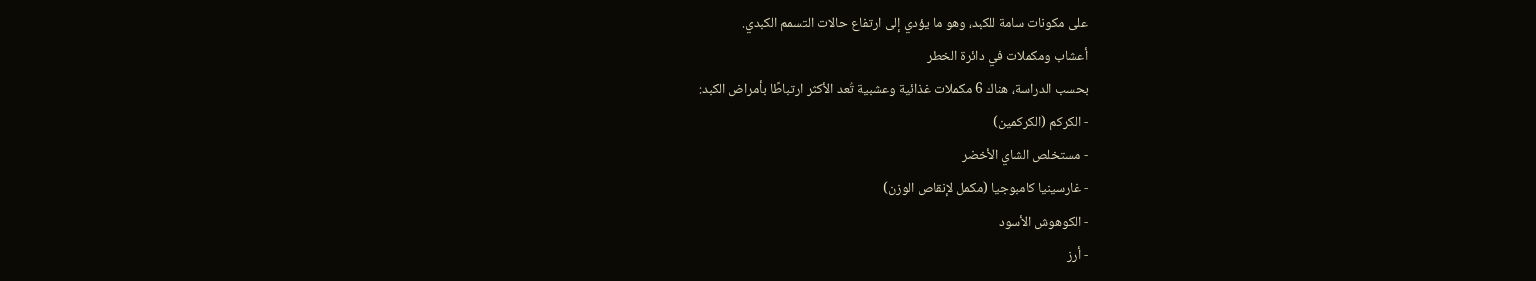على مكونات سامة للكبد، وهو ما يؤدي إلى ارتفاع حالات التسمم الكبدي.
أعشاب ومكملات في دائرة الخطر
بحسب الدراسة، هناك 6 مكملات غذائية وعشبية تُعد الأكثر ارتباطًا بأمراض الكبد:
- الكركم (الكركمين)
- مستخلص الشاي الأخضر
- غارسينيا كامبوجيا (مكمل لإنقاص الوزن)
- الكوهوش الأسود
- أرز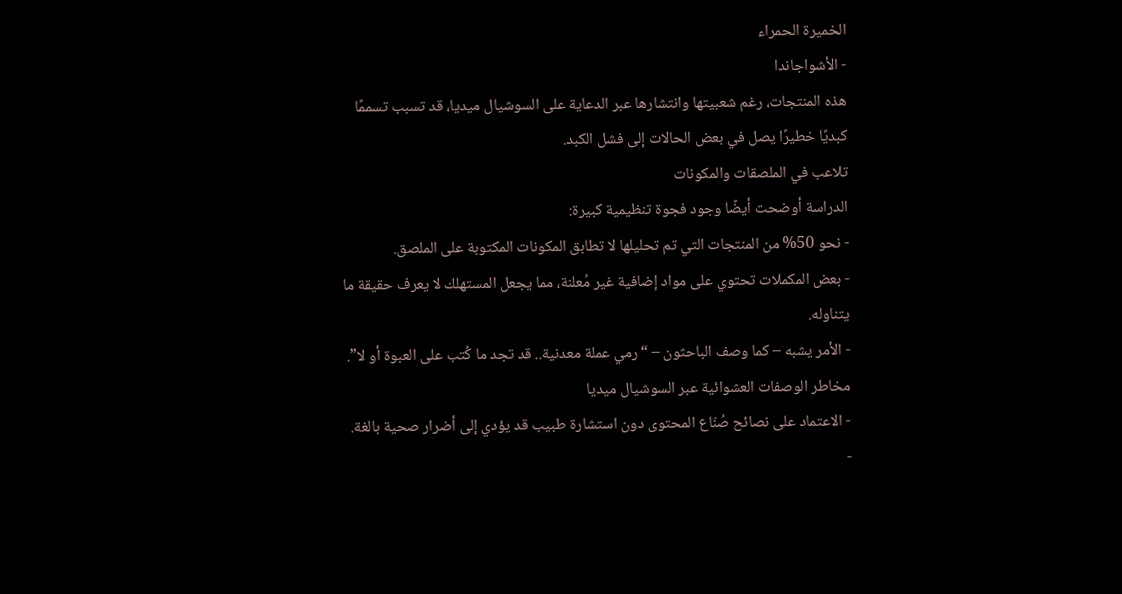الخميرة الحمراء
- الأشواجاندا
هذه المنتجات، رغم شعبيتها وانتشارها عبر الدعاية على السوشيال ميديا، قد تسبب تسممًا كبديًا خطيرًا يصل في بعض الحالات إلى فشل الكبد.
تلاعب في الملصقات والمكونات
الدراسة أوضحت أيضًا وجود فجوة تنظيمية كبيرة:
- نحو 50% من المنتجات التي تم تحليلها لا تطابق المكونات المكتوبة على الملصق.
- بعض المكملات تحتوي على مواد إضافية غير مُعلنة، مما يجعل المستهلك لا يعرف حقيقة ما يتناوله.
- الأمر يشبه – كما وصف الباحثون – “رمي عملة معدنية.. قد تجد ما كُتب على العبوة أو لا”.
مخاطر الوصفات العشوائية عبر السوشيال ميديا
- الاعتماد على نصائح صُنّاع المحتوى دون استشارة طبيب قد يؤدي إلى أضرار صحية بالغة.
-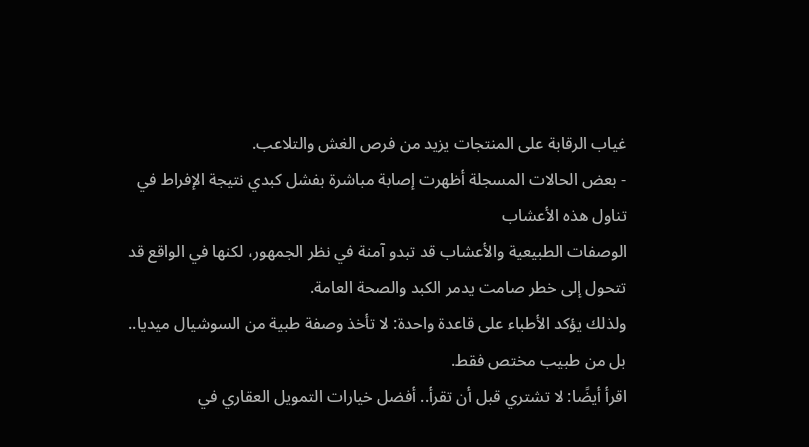غياب الرقابة على المنتجات يزيد من فرص الغش والتلاعب.
- بعض الحالات المسجلة أظهرت إصابة مباشرة بفشل كبدي نتيجة الإفراط في تناول هذه الأعشاب
الوصفات الطبيعية والأعشاب قد تبدو آمنة في نظر الجمهور، لكنها في الواقع قد تتحول إلى خطر صامت يدمر الكبد والصحة العامة.
ولذلك يؤكد الأطباء على قاعدة واحدة: لا تأخذ وصفة طبية من السوشيال ميديا.. بل من طبيب مختص فقط.
اقرأ أيضًا: لا تشتري قبل أن تقرأ.. أفضل خيارات التمويل العقاري في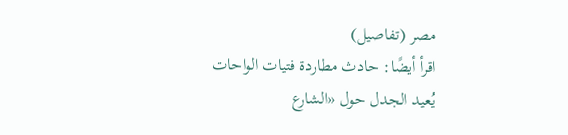مصر (تفاصيل)
اقرأ أيضًا: حادث مطاردة فتيات الواحات يُعيد الجدل حول «الشارع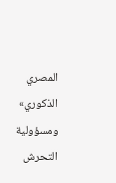المصري الذكوري» ومسؤولية التحرش